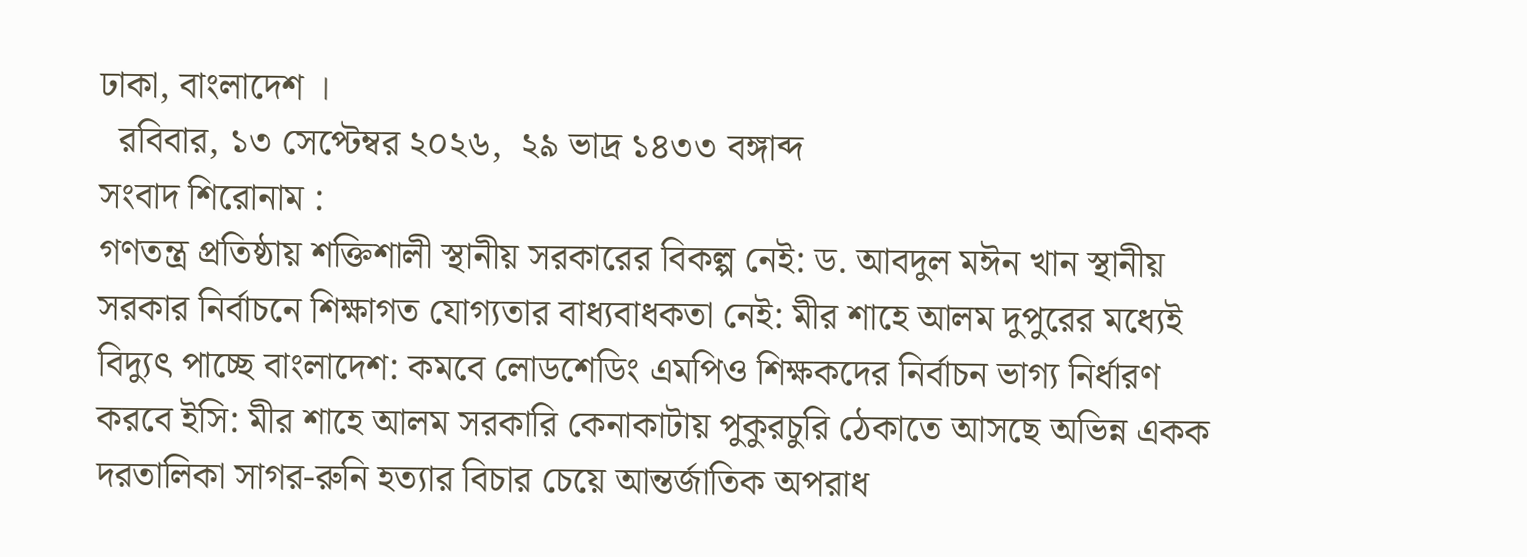ঢাকা, বাংলাদেশ ।
  রবিবার, ১৩ সেপ্টেম্বর ২০২৬,  ২৯ ভাদ্র ১৪৩৩ বঙ্গাব্দ
সংবাদ শিরোনাম :
গণতন্ত্র প্রতিষ্ঠায় শক্তিশালী স্থানীয় সরকারের বিকল্প নেই: ড. আবদুল মঈন খান স্থানীয় সরকার নির্বাচনে শিক্ষাগত যোগ্যতার বাধ্যবাধকতা নেই: মীর শাহে আলম দুপুরের মধ্যেই বিদ্যুৎ পাচ্ছে বাংলাদেশ: কমবে লোডশেডিং এমপিও শিক্ষকদের নির্বাচন ভাগ্য নির্ধারণ করবে ইসি: মীর শাহে আলম সরকারি কেনাকাটায় পুকুরচুরি ঠেকাতে আসছে অভিন্ন একক দরতালিকা সাগর-রুনি হত্যার বিচার চেয়ে আন্তর্জাতিক অপরাধ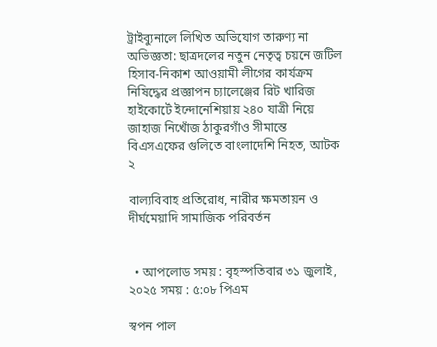ট্রাইব্যুনালে লিখিত অভিযোগ তারুণ্য না অভিজ্ঞতা: ছাত্রদলের নতুন নেতৃত্ব চয়নে জটিল হিসাব-নিকাশ আওয়ামী লীগের কার্যক্রম নিষিদ্ধের প্রজ্ঞাপন চ্যালেঞ্জের রিট খারিজ হাইকোর্টে ইন্দোনেশিয়ায় ২৪০ যাত্রী নিয়ে জাহাজ নিখোঁজ ঠাকুরগাঁও সীমান্তে বিএসএফের গুলিতে বাংলাদেশি নিহত, আটক ২

বাল্যবিবাহ প্রতিরোধ, নারীর ক্ষমতায়ন ও দীর্ঘমেয়াদি সামাজিক পরিবর্তন


  • আপলোড সময় : বৃহস্পতিবার ৩১ জুলাই, ২০২৫ সময় : ৫:০৮ পিএম

স্বপন পাল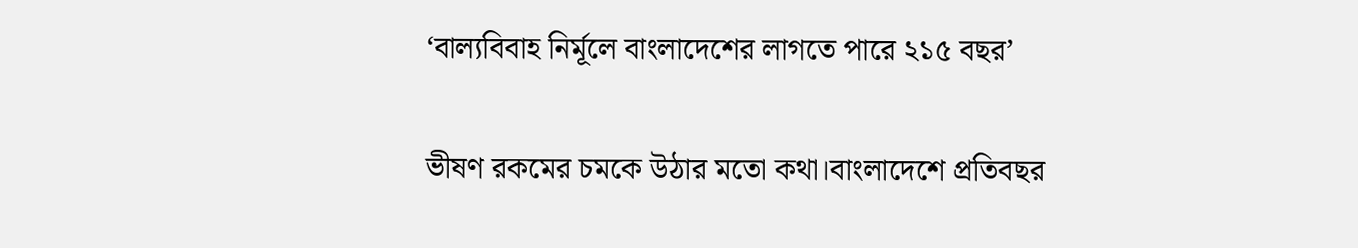‘বাল্যবিবাহ নির্মূলে বাংলাদেশের লাগতে পারে ২১৫ বছর’

ভীষণ রকমের চমকে উঠার মতো কথা।বাংলাদেশে প্রতিবছর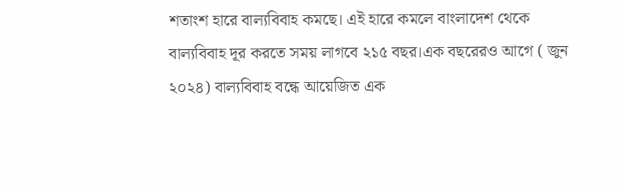শতাংশ হারে বাল্যবিবাহ কমছে। এই হারে কমলে বাংলাদেশ থেকে বাল্যবিবাহ দূর করতে সময় লাগবে ২১৫ বছর।এক বছরেরও আগে ( জুন ২০২৪) বাল্যবিবাহ বন্ধে আয়েজিত এক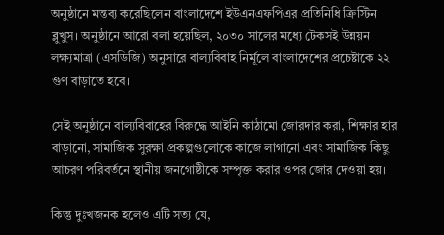অনুষ্ঠানে মন্তব্য করেছিলেন বাংলাদেশে ইউএনএফপিএর প্রতিনিধি ক্রিস্টিন ব্লুখুস। অনুষ্ঠানে আরো বলা হয়েছিল, ২০৩০ সালের মধ্যে টেকসই উন্নয়ন লক্ষ্যমাত্রা (এসডিজি) অনুসারে বাল্যবিবাহ নির্মূলে বাংলাদেশের প্রচেষ্টাকে ২২ গুণ বাড়াতে হবে।

সেই অনুষ্ঠানে বাল্যবিবাহের বিরুদ্ধে আইনি কাঠামো জোরদার করা, শিক্ষার হার বাড়ানো, সামাজিক সুরক্ষা প্রকল্পগুলোকে কাজে লাগানো এবং সামাজিক কিছু আচরণ পরিবর্তনে স্থানীয় জনগোষ্ঠীকে সম্পৃক্ত করার ওপর জোর দেওয়া হয়।

কিন্তু দুঃখজনক হলেও এটি সত্য যে,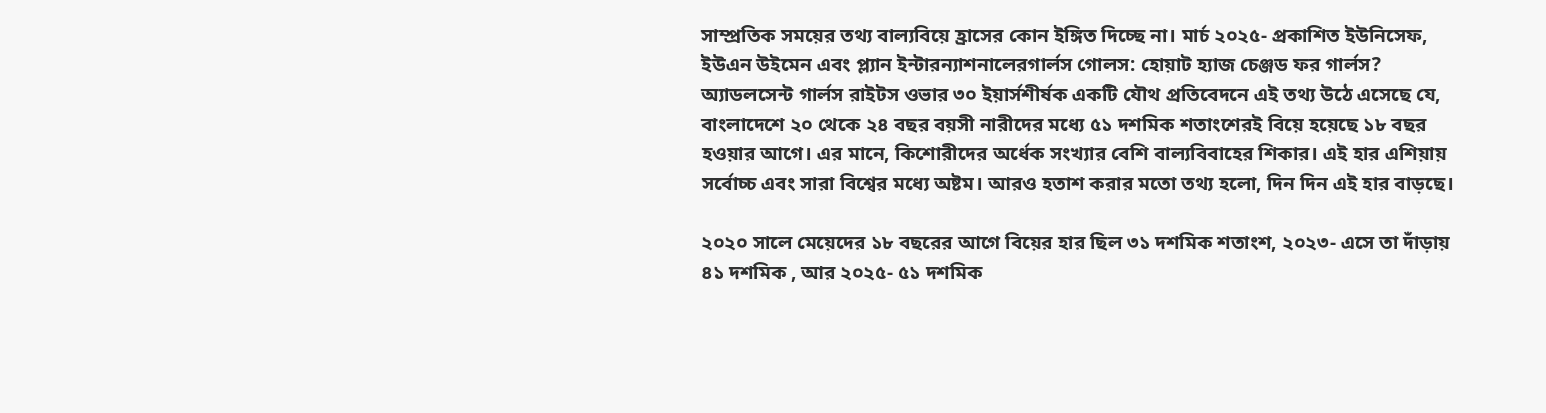সাম্প্রতিক সময়ের তথ্য বাল্যবিয়ে হ্রাসের কোন ইঙ্গিত দিচ্ছে না। মার্চ ২০২৫- প্রকাশিত ইউনিসেফ, ইউএন উইমেন এবং প্ল্যান ইন্টারন্যাশনালেরগার্লস গোলস: হোয়াট হ্যাজ চেঞ্জড ফর গার্লস? অ্যাডলসেন্ট গার্লস রাইটস ওভার ৩০ ইয়ার্সশীর্ষক একটি যৌথ প্রতিবেদনে এই তথ্য উঠে এসেছে যে, বাংলাদেশে ২০ থেকে ২৪ বছর বয়সী নারীদের মধ্যে ৫১ দশমিক শতাংশেরই বিয়ে হয়েছে ১৮ বছর হওয়ার আগে। এর মানে, কিশোরীদের অর্ধেক সংখ্যার বেশি বাল্যবিবাহের শিকার। এই হার এশিয়ায় সর্বোচ্চ এবং সারা বিশ্বের মধ্যে অষ্টম। আরও হতাশ করার মতো তথ্য হলো, দিন দিন এই হার বাড়ছে।

২০২০ সালে মেয়েদের ১৮ বছরের আগে বিয়ের হার ছিল ৩১ দশমিক শতাংশ, ২০২৩- এসে তা দাঁড়ায় ৪১ দশমিক , আর ২০২৫- ৫১ দশমিক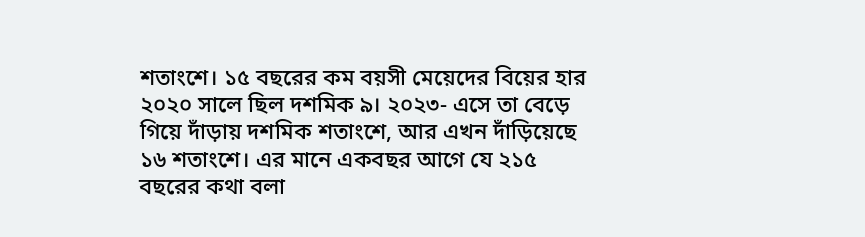শতাংশে। ১৫ বছরের কম বয়সী মেয়েদের বিয়ের হার ২০২০ সালে ছিল দশমিক ৯। ২০২৩- এসে তা বেড়ে গিয়ে দাঁড়ায় দশমিক শতাংশে, আর এখন দাঁড়িয়েছে ১৬ শতাংশে। এর মানে একবছর আগে যে ২১৫ বছরের কথা বলা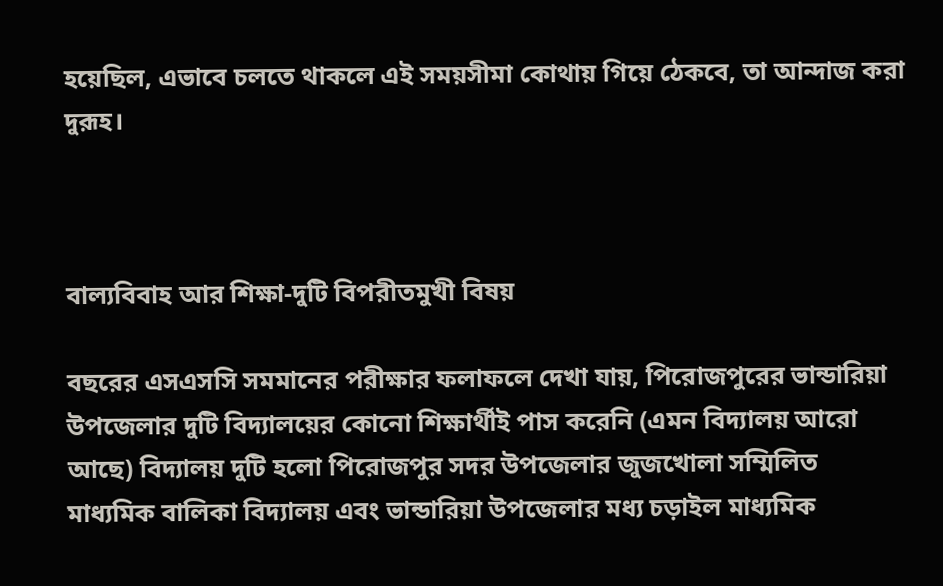হয়েছিল, এভাবে চলতে থাকলে এই সময়সীমা কোথায় গিয়ে ঠেকবে, তা আন্দাজ করা দুরূহ।



বাল্যবিবাহ আর শিক্ষা-দুটি বিপরীতমুখী বিষয়

বছরের এসএসসি সমমানের পরীক্ষার ফলাফলে দেখা যায়, পিরোজপুরের ভান্ডারিয়া উপজেলার দুটি বিদ্যালয়ের কোনো শিক্ষার্থীই পাস করেনি (এমন বিদ্যালয় আরো আছে) বিদ্যালয় দুটি হলো পিরোজপুর সদর উপজেলার জুজখোলা সম্মিলিত মাধ্যমিক বালিকা বিদ্যালয় এবং ভান্ডারিয়া উপজেলার মধ্য চড়াইল মাধ্যমিক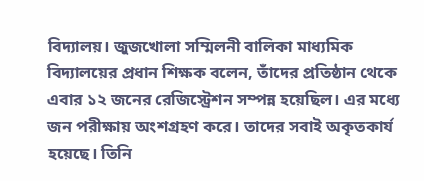বিদ্যালয়। জুজখোলা সম্মিলনী বালিকা মাধ্যমিক বিদ্যালয়ের প্রধান শিক্ষক বলেন, তাঁদের প্রতিষ্ঠান থেকে এবার ১২ জনের রেজিস্ট্রেশন সম্পন্ন হয়েছিল। এর মধ্যে জন পরীক্ষায় অংশগ্রহণ করে। তাদের সবাই অকৃতকার্য হয়েছে। তিনি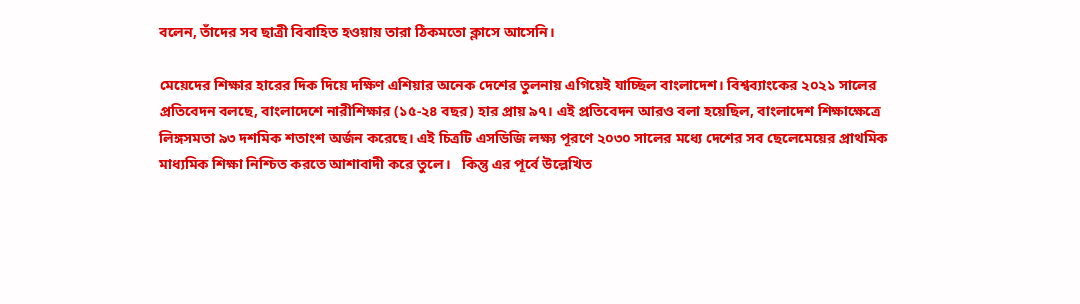বলেন, তাঁদের সব ছাত্রী বিবাহিত হওয়ায় তারা ঠিকমতো ক্লাসে আসেনি।

মেয়েদের শিক্ষার হারের দিক দিয়ে দক্ষিণ এশিয়ার অনেক দেশের তুলনায় এগিয়েই যাচ্ছিল বাংলাদেশ। বিশ্বব্যাংকের ২০২১ সালের প্রতিবেদন বলছে, বাংলাদেশে নারীশিক্ষার (১৫-২৪ বছর) হার প্রায় ৯৭। এই প্রতিবেদন আরও বলা হয়েছিল, বাংলাদেশ শিক্ষাক্ষেত্রে লিঙ্গসমতা ৯৩ দশমিক শতাংশ অর্জন করেছে। এই চিত্রটি এসডিজি লক্ষ্য পূরণে ২০৩০ সালের মধ্যে দেশের সব ছেলেমেয়ের প্রাথমিক মাধ্যমিক শিক্ষা নিশ্চিত করতে আশাবাদী করে তুলে।   কিন্তু এর পূর্বে উল্লেখিত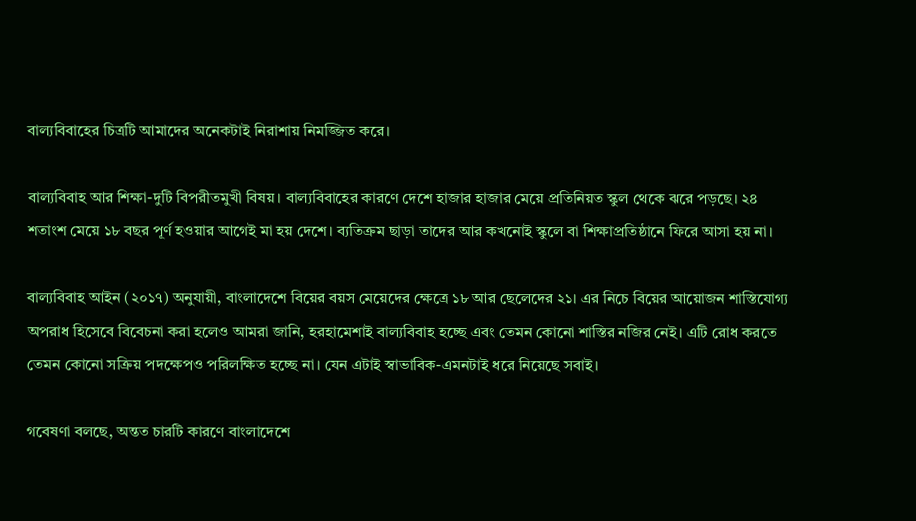বাল্যবিবাহের চিত্রটি আমাদের অনেকটাই নিরাশায় নিমজ্জিত করে।

বাল্যবিবাহ আর শিক্ষা-দুটি বিপরীতমুখী বিষয়। বাল্যবিবাহের কারণে দেশে হাজার হাজার মেয়ে প্রতিনিয়ত স্কুল থেকে ঝরে পড়ছে। ২৪ শতাংশ মেয়ে ১৮ বছর পূর্ণ হওয়ার আগেই মা হয় দেশে। ব্যতিক্রম ছাড়া তাদের আর কখনোই স্কুলে বা শিক্ষাপ্রতিষ্ঠানে ফিরে আসা হয় না।

বাল্যবিবাহ আইন (২০১৭) অনুযায়ী, বাংলাদেশে বিয়ের বয়স মেয়েদের ক্ষেত্রে ১৮ আর ছেলেদের ২১। এর নিচে বিয়ের আয়োজন শাস্তিযোগ্য অপরাধ হিসেবে বিবেচনা করা হলেও আমরা জানি, হরহামেশাই বাল্যবিবাহ হচ্ছে এবং তেমন কোনো শাস্তির নজির নেই। এটি রোধ করতে তেমন কোনো সক্রিয় পদক্ষেপও পরিলক্ষিত হচ্ছে না। যেন এটাই স্বাভাবিক-এমনটাই ধরে নিয়েছে সবাই।

গবেষণা বলছে, অন্তত চারটি কারণে বাংলাদেশে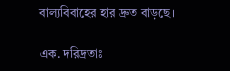বাল্যবিবাহের হার দ্রুত বাড়ছে।

এক. দরিদ্রতাঃ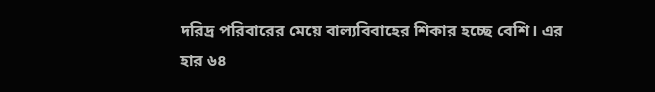দরিদ্র পরিবারের মেয়ে বাল্যবিবাহের শিকার হচ্ছে বেশি। এর হার ৬৪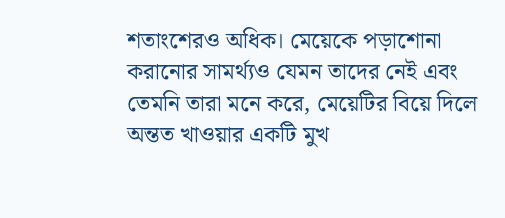শতাংশেরও অধিক। মেয়েকে পড়াশোনা করানোর সামর্থ্যও যেমন তাদের নেই এবং তেমনি তারা মনে করে, মেয়েটির বিয়ে দিলে অন্তত খাওয়ার একটি মুখ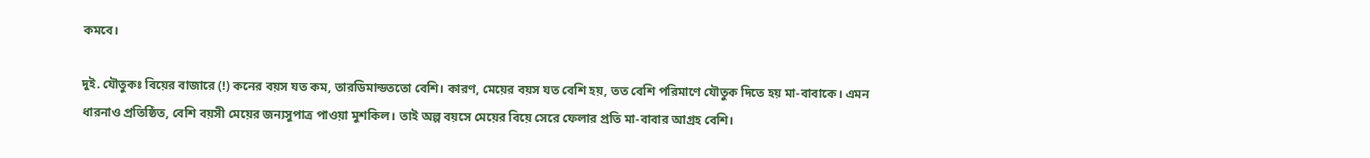কমবে।

দুই. যৌতুকঃ বিয়ের বাজারে (!) কনের বয়স যত কম, তারডিমান্ডততো বেশি। কারণ, মেয়ের বয়স যত বেশি হয়, তত বেশি পরিমাণে যৌতুক দিতে হয় মা-বাবাকে। এমন ধারনাও প্রতিষ্ঠিত, বেশি বয়সী মেয়ের জন্যসুপাত্র পাওয়া মুশকিল। তাই অল্প বয়সে মেয়ের বিয়ে সেরে ফেলার প্রতি মা-বাবার আগ্রহ বেশি।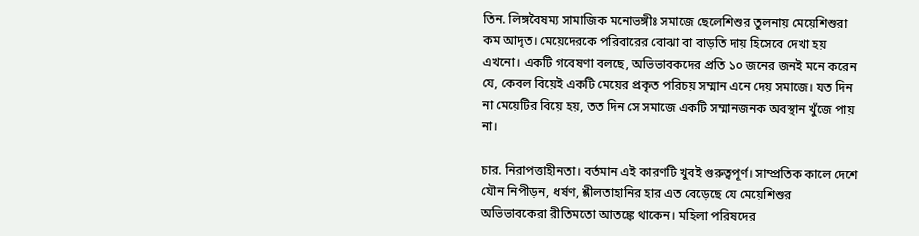তিন. লিঙ্গবৈষম্য সামাজিক মনোভঙ্গীঃ সমাজে ছেলেশিশুর তুলনায় মেয়েশিশুরা কম আদৃত। মেয়েদেরকে পরিবারের বোঝা বা বাড়তি দায় হিসেবে দেখা হয় এখনো। একটি গবেষণা বলছে, অভিভাবকদের প্রতি ১০ জনের জনই মনে করেন যে, কেবল বিয়েই একটি মেয়ের প্রকৃত পরিচয় সম্মান এনে দেয় সমাজে। যত দিন না মেয়েটির বিয়ে হয়, তত দিন সে সমাজে একটি সম্মানজনক অবস্থান খুঁজে পায় না।

চার. নিরাপত্তাহীনতা। বর্তমান এই কারণটি খুবই গুরুত্বপূর্ণ। সাম্প্রতিক কালে দেশে যৌন নিপীড়ন, ধর্ষণ, শ্লীলতাহানির হার এত বেড়েছে যে মেয়েশিশুর অভিভাবকেরা রীতিমতো আতঙ্কে থাকেন। মহিলা পরিষদের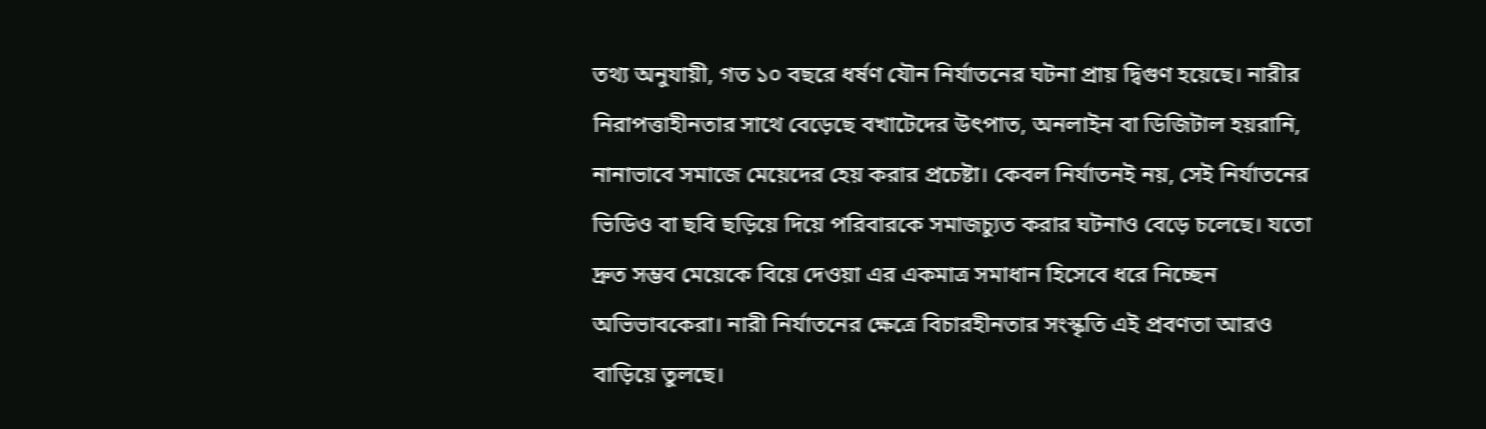তথ্য অনুযায়ী, গত ১০ বছরে ধর্ষণ যৌন নির্যাতনের ঘটনা প্রায় দ্বিগুণ হয়েছে। নারীর নিরাপত্তাহীনতার সাথে বেড়েছে বখাটেদের উৎপাত, অনলাইন বা ডিজিটাল হয়রানি, নানাভাবে সমাজে মেয়েদের হেয় করার প্রচেষ্টা। কেবল নির্যাতনই নয়, সেই নির্যাতনের ভিডিও বা ছবি ছড়িয়ে দিয়ে পরিবারকে সমাজচ্যুত করার ঘটনাও বেড়ে চলেছে। যতো দ্রুত সম্ভব মেয়েকে বিয়ে দেওয়া এর একমাত্র সমাধান হিসেবে ধরে নিচ্ছেন অভিভাবকেরা। নারী নির্যাতনের ক্ষেত্রে বিচারহীনতার সংস্কৃতি এই প্রবণতা আরও বাড়িয়ে তুলছে।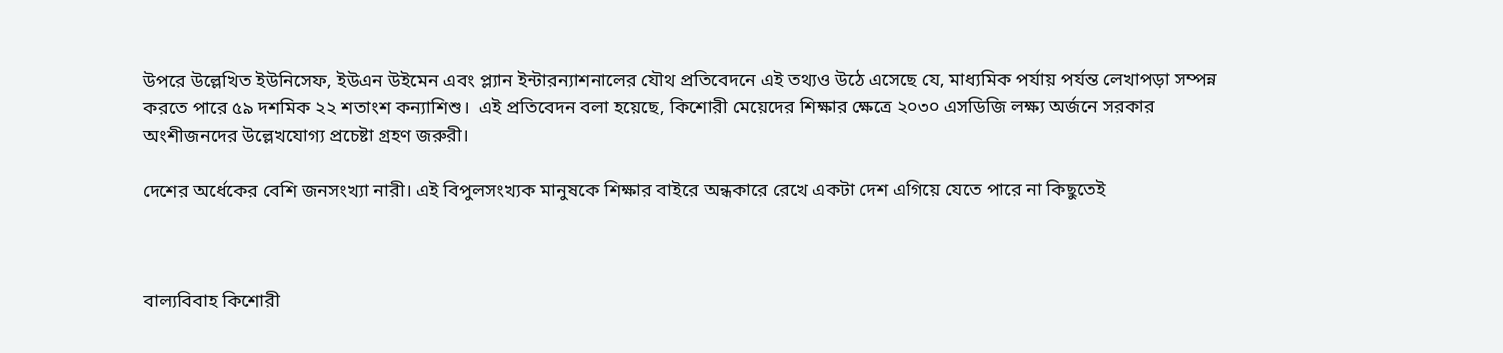উপরে উল্লেখিত ইউনিসেফ, ইউএন উইমেন এবং প্ল্যান ইন্টারন্যাশনালের যৌথ প্রতিবেদনে এই তথ্যও উঠে এসেছে যে, মাধ্যমিক পর্যায় পর্যন্ত লেখাপড়া সম্পন্ন করতে পারে ৫৯ দশমিক ২২ শতাংশ কন্যাশিশু।  এই প্রতিবেদন বলা হয়েছে, কিশোরী মেয়েদের শিক্ষার ক্ষেত্রে ২০৩০ এসডিজি লক্ষ্য অর্জনে সরকার অংশীজনদের উল্লেখযোগ্য প্রচেষ্টা গ্রহণ জরুরী।

দেশের অর্ধেকের বেশি জনসংখ্যা নারী। এই বিপুলসংখ্যক মানুষকে শিক্ষার বাইরে অন্ধকারে রেখে একটা দেশ এগিয়ে যেতে পারে না কিছুতেই



বাল্যবিবাহ কিশোরী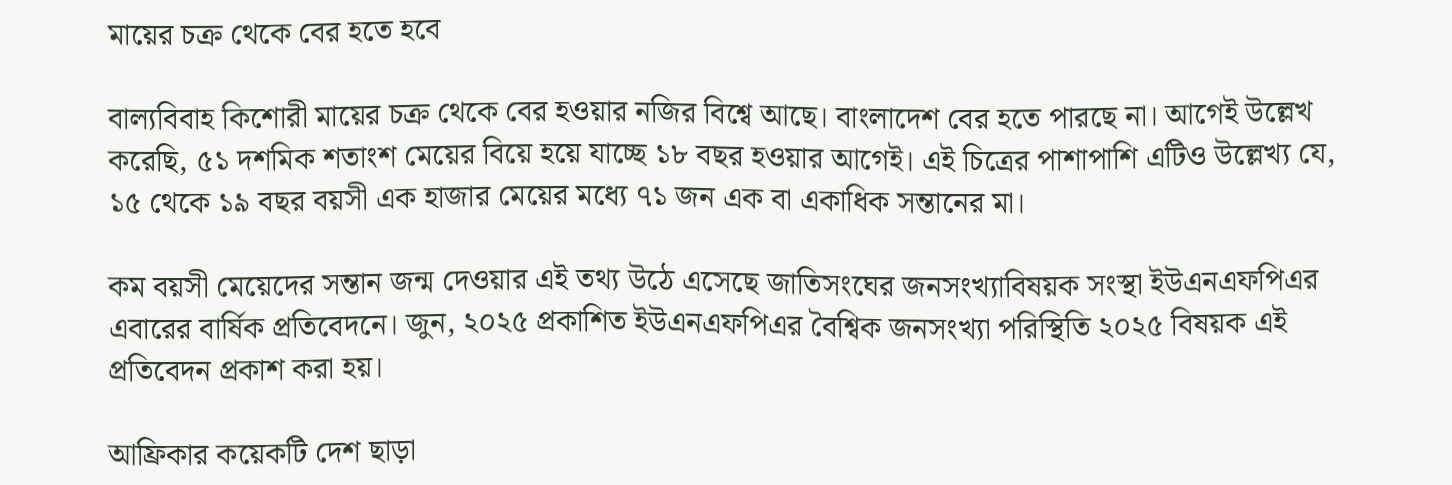মায়ের চক্র থেকে বের হতে হবে

বাল্যবিবাহ কিশোরী মায়ের চক্র থেকে বের হওয়ার নজির বিশ্বে আছে। বাংলাদেশ বের হতে পারছে না। আগেই উল্লেখ করেছি, ৫১ দশমিক শতাংশ মেয়ের বিয়ে হয়ে যাচ্ছে ১৮ বছর হওয়ার আগেই। এই চিত্রের পাশাপাশি এটিও উল্লেখ্য যে, ১৫ থেকে ১৯ বছর বয়সী এক হাজার মেয়ের মধ্যে ৭১ জন এক বা একাধিক সন্তানের মা।

কম বয়সী মেয়েদের সন্তান জন্ম দেওয়ার এই তথ্য উঠে এসেছে জাতিসংঘের জনসংখ্যাবিষয়ক সংস্থা ইউএনএফপিএর এবারের বার্ষিক প্রতিবেদনে। জুন, ২০২৫ প্রকাশিত ইউএনএফপিএর বৈশ্বিক জনসংখ্যা পরিস্থিতি ২০২৫ বিষয়ক এই প্রতিবেদন প্রকাশ করা হয়।

আফ্রিকার কয়েকটি দেশ ছাড়া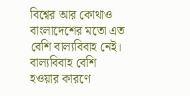বিশ্বের আর কোথাও বাংলাদেশের মতো এত বেশি বাল্যবিবাহ নেই। বাল্যবিবাহ বেশি হওয়ার কারণে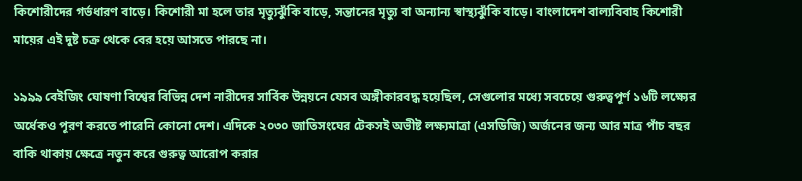কিশোরীদের গর্ভধারণ বাড়ে। কিশোরী মা হলে তার মৃত্যুঝুঁকি বাড়ে, সন্তানের মৃত্যু বা অন্যান্য স্বাস্থ্যঝুঁকি বাড়ে। বাংলাদেশ বাল্যবিবাহ কিশোরী মায়ের এই দুষ্ট চক্র থেকে বের হয়ে আসতে পারছে না।

১৯৯৯ বেইজিং ঘোষণা বিশ্বের বিভিন্ন দেশ নারীদের সার্বিক উন্নয়নে যেসব অঙ্গীকারবদ্ধ হয়েছিল, সেগুলোর মধ্যে সবচেয়ে গুরুত্বপূর্ণ ১৬টি লক্ষ্যের অর্ধেকও পূরণ করতে পারেনি কোনো দেশ। এদিকে ২০৩০ জাতিসংঘের টেকসই অভীষ্ট লক্ষ্যমাত্রা (এসডিজি) অর্জনের জন্য আর মাত্র পাঁচ বছর বাকি থাকায় ক্ষেত্রে নতুন করে গুরুত্ব আরোপ করার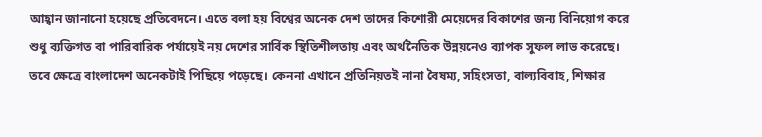আহ্বান জানানো হয়েছে প্রতিবেদনে। এতে বলা হয় বিশ্বের অনেক দেশ তাদের কিশোরী মেয়েদের বিকাশের জন্য বিনিয়োগ করে শুধু ব্যক্তিগত বা পারিবারিক পর্যায়েই নয় দেশের সার্বিক স্থিতিশীলতায় এবং অর্থনৈতিক উন্নয়নেও ব্যাপক সুফল লাভ করেছে। তবে ক্ষেত্রে বাংলাদেশ অনেকটাই পিছিয়ে পড়েছে। কেননা এখানে প্রতিনিয়তই নানা বৈষম্য, সহিংসতা, বাল্যবিবাহ, শিক্ষার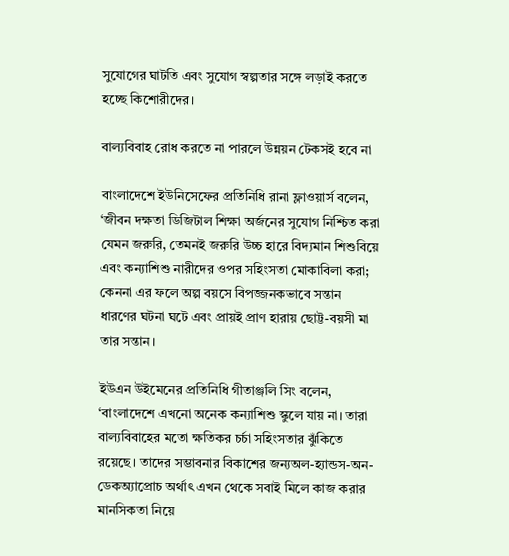সুযোগের ঘাটতি এবং সুযোগ স্বল্পতার সঙ্গে লড়াই করতে হচ্ছে কিশোরীদের।

বাল্যবিবাহ রোধ করতে না পারলে উন্নয়ন টেকসই হবে না

বাংলাদেশে ইউনিসেফের প্রতিনিধি রানা ফ্লাওয়ার্স বলেন, ‘জীবন দক্ষতা ডিজিটাল শিক্ষা অর্জনের সুযোগ নিশ্চিত করা যেমন জরুরি, তেমনই জরুরি উচ্চ হারে বিদ্যমান শিশুবিয়ে এবং কন্যাশিশু নারীদের ওপর সহিংসতা মোকাবিলা করা; কেননা এর ফলে অল্প বয়সে বিপজ্জনকভাবে সন্তান ধারণের ঘটনা ঘটে এবং প্রায়ই প্রাণ হারায় ছোট্ট-বয়সী মা তার সন্তান।

ইউএন উইমেনের প্রতিনিধি গীতাঞ্জলি সিং বলেন, ‘বাংলাদেশে এখনো অনেক কন্যাশিশু স্কুলে যায় না। তারা বাল্যবিবাহের মতো ক্ষতিকর চর্চা সহিংসতার ঝুঁকিতে রয়েছে। তাদের সম্ভাবনার বিকাশের জন্যঅল-হ্যান্ডস-অন-ডেকঅ্যাপ্রোচ অর্থাৎ এখন থেকে সবাই মিলে কাজ করার মানসিকতা নিয়ে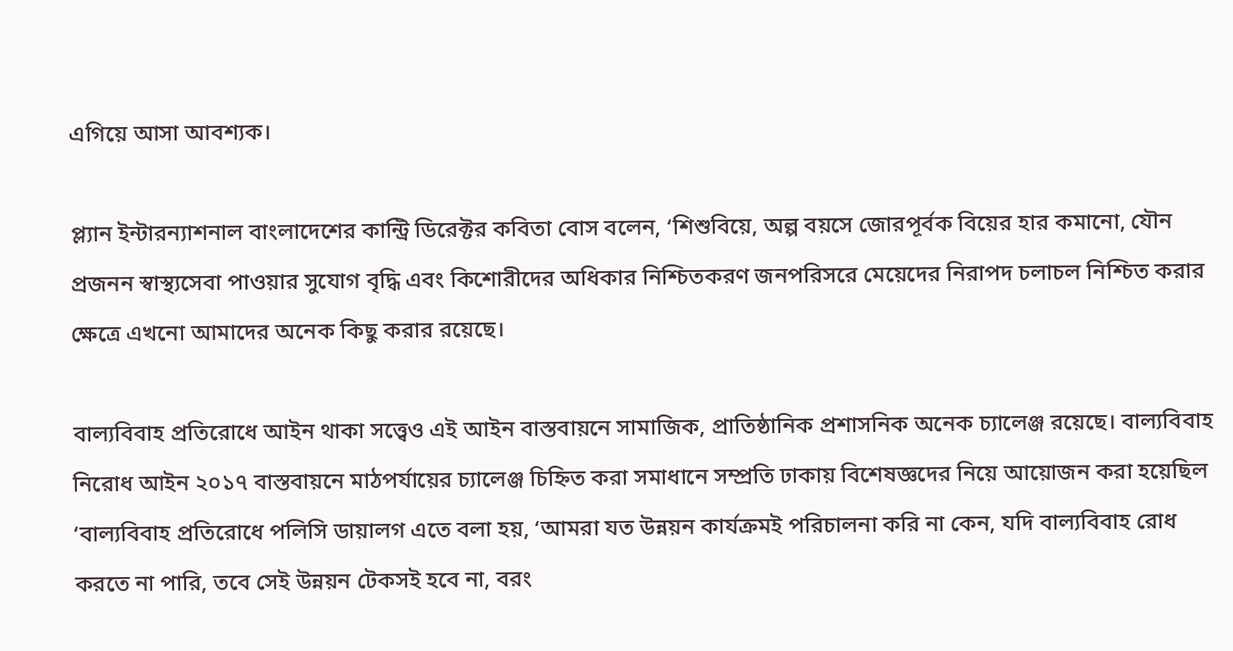এগিয়ে আসা আবশ্যক।

প্ল্যান ইন্টারন্যাশনাল বাংলাদেশের কান্ট্রি ডিরেক্টর কবিতা বোস বলেন, ‘শিশুবিয়ে, অল্প বয়সে জোরপূর্বক বিয়ের হার কমানো, যৌন প্রজনন স্বাস্থ্যসেবা পাওয়ার সুযোগ বৃদ্ধি এবং কিশোরীদের অধিকার নিশ্চিতকরণ জনপরিসরে মেয়েদের নিরাপদ চলাচল নিশ্চিত করার ক্ষেত্রে এখনো আমাদের অনেক কিছু করার রয়েছে।

বাল্যবিবাহ প্রতিরোধে আইন থাকা সত্ত্বেও এই আইন বাস্তবায়নে সামাজিক, প্রাতিষ্ঠানিক প্রশাসনিক অনেক চ্যালেঞ্জ রয়েছে। বাল্যবিবাহ নিরোধ আইন ২০১৭ বাস্তবায়নে মাঠপর্যায়ের চ্যালেঞ্জ চিহ্নিত করা সমাধানে সম্প্রতি ঢাকায় বিশেষজ্ঞদের নিয়ে আয়োজন করা হয়েছিল  ‘বাল্যবিবাহ প্রতিরোধে পলিসি ডায়ালগ এতে বলা হয়, ‘আমরা যত উন্নয়ন কার্যক্রমই পরিচালনা করি না কেন, যদি বাল্যবিবাহ রোধ করতে না পারি, তবে সেই উন্নয়ন টেকসই হবে না, বরং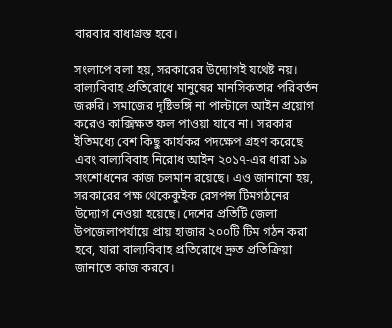বারবার বাধাগ্রস্ত হবে।

সংলাপে বলা হয়, সরকারের উদ্যোগই যথেষ্ট নয়। বাল্যবিবাহ প্রতিরোধে মানুষের মানসিকতার পরিবর্তন জরুরি। সমাজের দৃষ্টিভঙ্গি না পাল্টালে আইন প্রয়োগ করেও কাক্সিক্ষত ফল পাওয়া যাবে না। সরকার ইতিমধ্যে বেশ কিছু কার্যকর পদক্ষেপ গ্রহণ করেছে এবং বাল্যবিবাহ নিরোধ আইন ২০১৭-এর ধারা ১৯ সংশোধনের কাজ চলমান রয়েছে। এও জানানো হয়, সরকারের পক্ষ থেকেকুইক রেসপন্স টিমগঠনের উদ্যোগ নেওয়া হয়েছে। দেশের প্রতিটি জেলা উপজেলাপর্যায়ে প্রায় হাজার ২০০টি টিম গঠন করা হবে, যারা বাল্যবিবাহ প্রতিরোধে দ্রুত প্রতিক্রিয়া জানাতে কাজ করবে।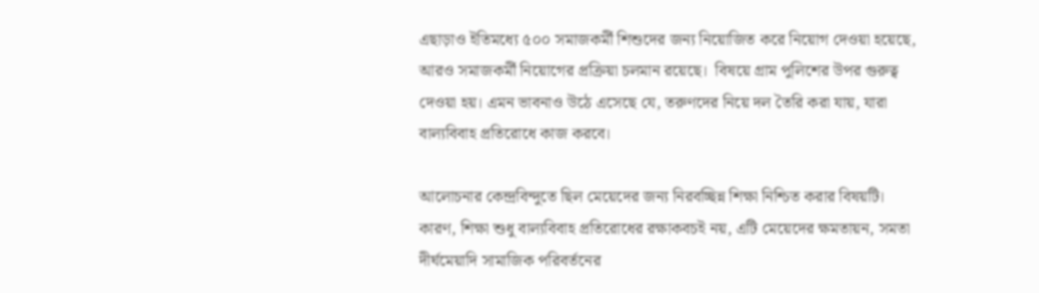এছাড়াও ইতিমধ্যে ৫০০ সমাজকর্মী শিশুদের জন্য নিয়োজিত করে নিয়োগ দেওয়া হয়েছে, আরও সমাজকর্মী নিয়োগের প্রক্রিয়া চলমান রয়েছে।  বিষয়ে গ্রাম পুলিশের উপর গুরুত্ব দেওয়া হয়। এমন ভাবনাও উঠে এসেছে যে, তরুণদের নিয়ে দল তৈরি করা যায়, যারা বাল্যবিবাহ প্রতিরোধে কাজ করবে।

আলোচনার কেন্দ্রবিন্দুতে ছিল মেয়েদের জন্য নিরবচ্ছিন্ন শিক্ষা নিশ্চিত করার বিষয়টি। কারণ, শিক্ষা শুধু বাল্যবিবাহ প্রতিরোধের রক্ষাকবচই নয়, এটি মেয়েদের ক্ষমতায়ন, সমতা দীর্ঘমেয়াদি সামাজিক পরিবর্তনের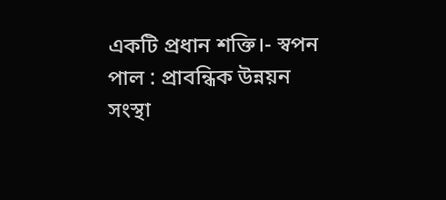একটি প্রধান শক্তি।- স্বপন পাল : প্রাবন্ধিক উন্নয়ন সংস্থা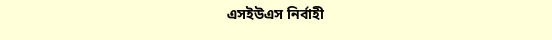এসইউএস নির্বাহী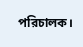পরিচালক।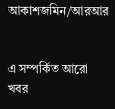আকাশজমিন/আরআর


এ সম্পর্কিত আরো খবর